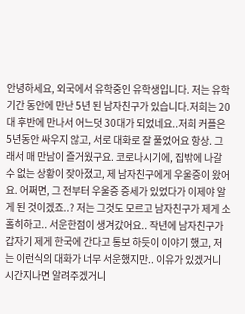안녕하세요, 외국에서 유학중인 유학생입니다. 저는 유학기간 동안에 만난 5년 된 남자친구가 있습니다.저희는 20대 후반에 만나서 어느덧 30대가 되었네요..저희 커플은 5년동안 싸우지 않고, 서로 대화로 잘 풀었어요 항상. 그래서 매 만남이 즐거웠구요. 코로나시기에, 집밖에 나갈 수 없는 상황이 잦아졌고, 제 남자친구에게 우울증이 왔어요. 어쩌면, 그 전부터 우울증 증세가 있었다가 이제야 알게 된 것이겠죠..? 저는 그것도 모르고 남자친구가 제게 소홀히하고.. 서운한점이 생겨갔어요.. 작년에 남자친구가 갑자기 제게 한국에 간다고 통보 하듯이 이야기 했고, 저는 이런식의 대화가 너무 서운했지만.. 이유가 있겠거니 시간지나면 알려주겠거니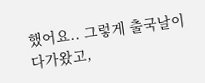했어요.. 그렇게 출국날이 다가왔고,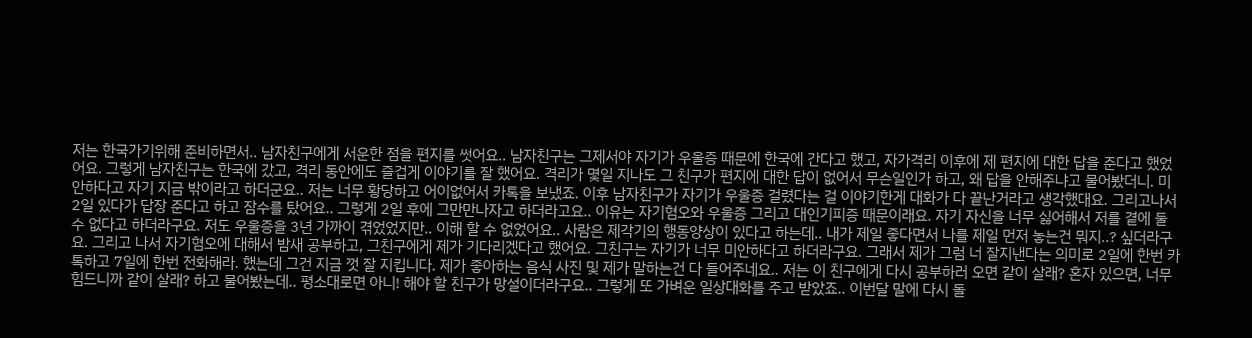저는 한국가기위해 준비하면서.. 남자친구에게 서운한 점을 편지를 썻어요.. 남자친구는 그제서야 자기가 우울증 때문에 한국에 간다고 했고, 자가격리 이후에 제 편지에 대한 답을 준다고 했었어요. 그렇게 남자친구는 한국에 갔고, 격리 동안에도 즐겁게 이야기를 잘 했어요. 격리가 몇일 지나도 그 친구가 편지에 대한 답이 없어서 무슨일인가 하고, 왜 답을 안해주냐고 물어봤더니. 미안하다고 자기 지금 밖이라고 하더군요.. 저는 너무 황당하고 어이없어서 카톡을 보냈죠. 이후 남자친구가 자기가 우울증 걸렸다는 걸 이야기한게 대화가 다 끝난거라고 생각했대요. 그리고나서 2일 있다가 답장 준다고 하고 잠수를 탔어요.. 그렇게 2일 후에 그만만나자고 하더라고요.. 이유는 자기혐오와 우울증 그리고 대인기피증 때문이래요. 자기 자신을 너무 싫어해서 저를 곁에 둘 수 없다고 하더라구요. 저도 우울증을 3년 가까이 겪었었지만.. 이해 할 수 없었어요.. 사람은 제각기의 행동양상이 있다고 하는데.. 내가 제일 좋다면서 나를 제일 먼저 놓는건 뭐지..? 싶더라구요. 그리고 나서 자기혐오에 대해서 밤새 공부하고, 그친구에게 제가 기다리겠다고 했어요. 그친구는 자기가 너무 미안하다고 하더라구요. 그래서 제가 그럼 너 잘지낸다는 의미로 2일에 한번 카톡하고 7일에 한번 전화해라. 했는데 그건 지금 껏 잘 지킵니다. 제가 좋아하는 음식 사진 및 제가 말하는건 다 들어주네요.. 저는 이 친구에게 다시 공부하러 오면 같이 살래? 혼자 있으면, 너무 힘드니까 같이 살래? 하고 물어봤는데.. 평소대로면 아니! 해야 할 친구가 망설이더라구요.. 그렇게 또 가벼운 일상대화를 주고 받았죠.. 이번달 말에 다시 돌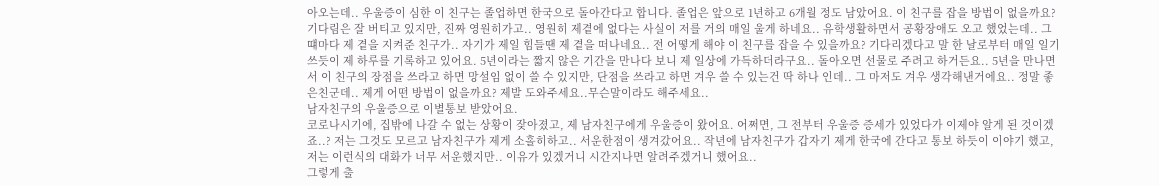아오는데.. 우울증이 심한 이 친구는 졸업하면 한국으로 돌아간다고 합니다. 졸업은 앞으로 1년하고 6개월 정도 남았어요. 이 친구를 잡을 방법이 없을까요? 기다림은 잘 버티고 있지만, 진짜 영원히가고.. 영원히 제곁에 없다는 사실이 저를 거의 매일 울게 하네요.. 유학생활하면서 공황장애도 오고 했었는데.. 그떄마다 제 곁을 지켜준 친구가.. 자기가 제일 힘들땐 제 곁을 떠나네요.. 전 어떻게 해야 이 친구를 잡을 수 있을까요? 기다리겠다고 말 한 날로부터 매일 일기쓰듯이 제 하루를 기록하고 있어요. 5년이라는 짧지 않은 기간을 만나다 보니 제 일상에 가득하더라구요.. 돌아오면 선물로 주려고 하거든요.. 5년을 만나면서 이 친구의 장점을 쓰라고 하면 망설임 없이 쓸 수 있지만, 단점을 쓰라고 하면 겨우 쓸 수 있는건 딱 하나 인데.. 그 마저도 겨우 생각해낸거에요.. 정말 좋은친군데.. 제게 어떤 방법이 없을까요? 제발 도와주세요..무슨말이라도 해주세요..
남자친구의 우울증으로 이별통보 받았어요.
코로나시기에, 집밖에 나갈 수 없는 상황이 잦아졌고, 제 남자친구에게 우울증이 왔어요. 어쩌면, 그 전부터 우울증 증세가 있었다가 이제야 알게 된 것이겠죠..? 저는 그것도 모르고 남자친구가 제게 소홀히하고.. 서운한점이 생겨갔어요.. 작년에 남자친구가 갑자기 제게 한국에 간다고 통보 하듯이 이야기 했고, 저는 이런식의 대화가 너무 서운했지만.. 이유가 있겠거니 시간지나면 알려주겠거니 했어요..
그렇게 출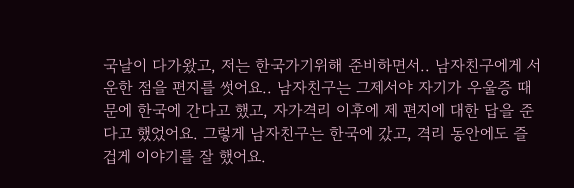국날이 다가왔고, 저는 한국가기위해 준비하면서.. 남자친구에게 서운한 점을 편지를 썻어요.. 남자친구는 그제서야 자기가 우울증 때문에 한국에 간다고 했고, 자가격리 이후에 제 편지에 대한 답을 준다고 했었어요. 그렇게 남자친구는 한국에 갔고, 격리 동안에도 즐겁게 이야기를 잘 했어요.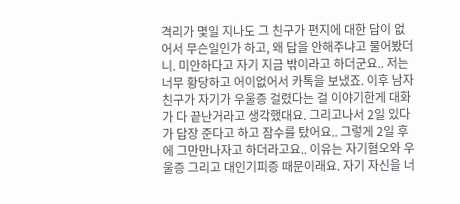격리가 몇일 지나도 그 친구가 편지에 대한 답이 없어서 무슨일인가 하고, 왜 답을 안해주냐고 물어봤더니. 미안하다고 자기 지금 밖이라고 하더군요.. 저는 너무 황당하고 어이없어서 카톡을 보냈죠. 이후 남자친구가 자기가 우울증 걸렸다는 걸 이야기한게 대화가 다 끝난거라고 생각했대요. 그리고나서 2일 있다가 답장 준다고 하고 잠수를 탔어요.. 그렇게 2일 후에 그만만나자고 하더라고요.. 이유는 자기혐오와 우울증 그리고 대인기피증 때문이래요. 자기 자신을 너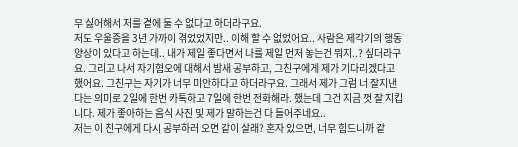무 싫어해서 저를 곁에 둘 수 없다고 하더라구요.
저도 우울증을 3년 가까이 겪었었지만.. 이해 할 수 없었어요.. 사람은 제각기의 행동양상이 있다고 하는데.. 내가 제일 좋다면서 나를 제일 먼저 놓는건 뭐지..? 싶더라구요. 그리고 나서 자기혐오에 대해서 밤새 공부하고, 그친구에게 제가 기다리겠다고 했어요. 그친구는 자기가 너무 미안하다고 하더라구요. 그래서 제가 그럼 너 잘지낸다는 의미로 2일에 한번 카톡하고 7일에 한번 전화해라. 했는데 그건 지금 껏 잘 지킵니다. 제가 좋아하는 음식 사진 및 제가 말하는건 다 들어주네요..
저는 이 친구에게 다시 공부하러 오면 같이 살래? 혼자 있으면, 너무 힘드니까 같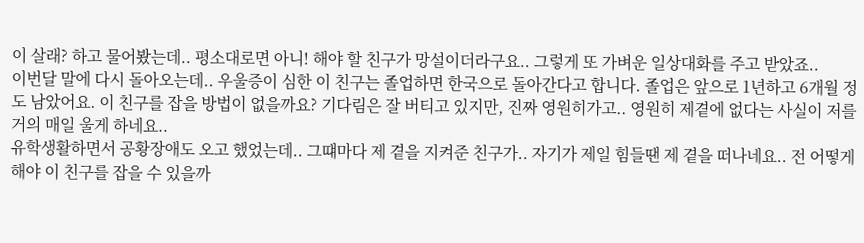이 살래? 하고 물어봤는데.. 평소대로면 아니! 해야 할 친구가 망설이더라구요.. 그렇게 또 가벼운 일상대화를 주고 받았죠..
이번달 말에 다시 돌아오는데.. 우울증이 심한 이 친구는 졸업하면 한국으로 돌아간다고 합니다. 졸업은 앞으로 1년하고 6개월 정도 남았어요. 이 친구를 잡을 방법이 없을까요? 기다림은 잘 버티고 있지만, 진짜 영원히가고.. 영원히 제곁에 없다는 사실이 저를 거의 매일 울게 하네요..
유학생활하면서 공황장애도 오고 했었는데.. 그떄마다 제 곁을 지켜준 친구가.. 자기가 제일 힘들땐 제 곁을 떠나네요.. 전 어떻게 해야 이 친구를 잡을 수 있을까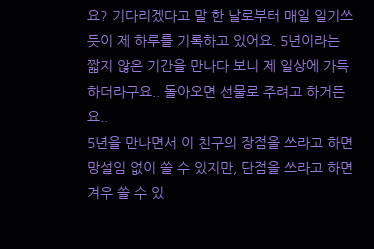요? 기다리겠다고 말 한 날로부터 매일 일기쓰듯이 제 하루를 기록하고 있어요. 5년이라는 짧지 않은 기간을 만나다 보니 제 일상에 가득하더라구요.. 돌아오면 선물로 주려고 하거든요..
5년을 만나면서 이 친구의 장점을 쓰라고 하면 망설임 없이 쓸 수 있지만, 단점을 쓰라고 하면 겨우 쓸 수 있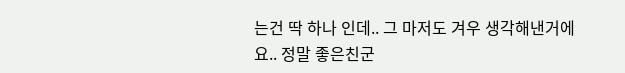는건 딱 하나 인데.. 그 마저도 겨우 생각해낸거에요.. 정말 좋은친군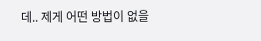데.. 제게 어떤 방법이 없을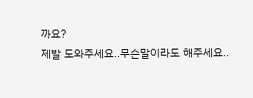까요?
제발 도와주세요..무슨말이라도 해주세요..